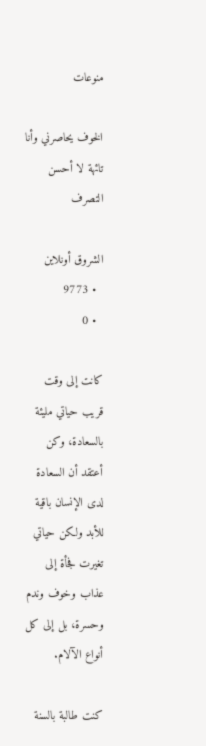منوعات

الخوف يحاصرني وأنا تائهة لا أحسن التصرف

الشروق أونلاين
  • 9773
  • 0

كانت إلى وقت قريب حياتي مليئة بالسعادة، وكن أعتقد أن السعادة لدى الإنسان باقية للأبد ولكن حياتي تغيرت فجأة إلى عذاب وخوف وندم وحسرة، بل إلى كل أنواع الآلام.

كنت طالبة بالسنة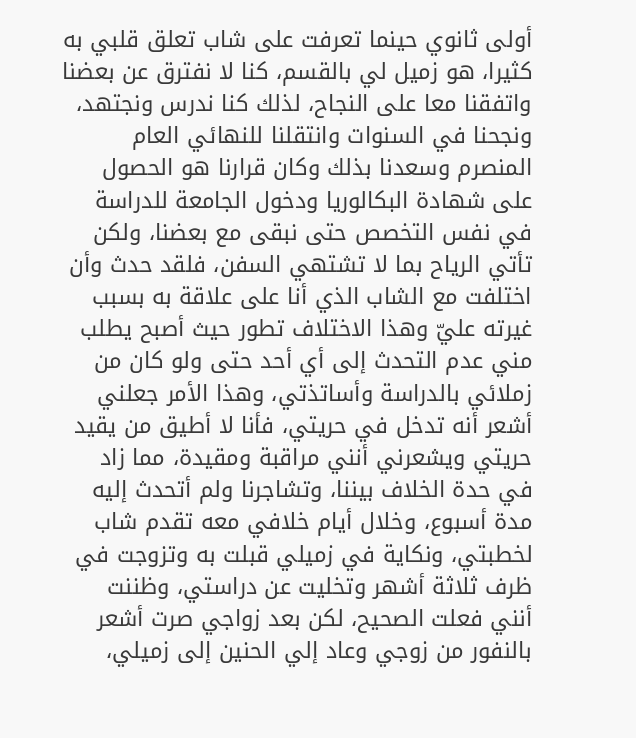أولى ثانوي حينما تعرفت على شاب تعلق قلبي به كثيرا، هو زميل لي بالقسم، كنا لا نفترق عن بعضنا واتفقنا معا على النجاح، لذلك كنا ندرس ونجتهد، ونجحنا في السنوات وانتقلنا للنهائي العام المنصرم وسعدنا بذلك وكان قرارنا هو الحصول على شهادة البكالوريا ودخول الجامعة للدراسة في نفس التخصص حتى نبقى مع بعضنا، ولكن تأتي الرياح بما لا تشتهي السفن، فلقد حدث وأن اختلفت مع الشاب الذي أنا على علاقة به بسبب غيرته عليّ وهذا الاختلاف تطور حيث أصبح يطلب مني عدم التحدث إلى أي أحد حتى ولو كان من زملائي بالدراسة وأساتذتي، وهذا الأمر جعلني أشعر أنه تدخل في حريتي، فأنا لا أطيق من يقيد حريتي ويشعرني أنني مراقبة ومقيدة، مما زاد في حدة الخلاف بيننا، وتشاجرنا ولم أتحدث إليه مدة أسبوع، وخلال أيام خلافي معه تقدم شاب لخطبتي، ونكاية في زميلي قبلت به وتزوجت في ظرف ثلاثة أشهر وتخليت عن دراستي، وظننت أنني فعلت الصحيح، لكن بعد زواجي صرت أشعر بالنفور من زوجي وعاد إلي الحنين إلى زميلي،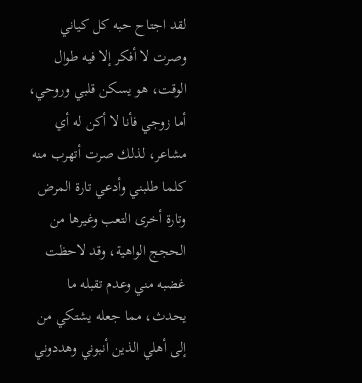لقد اجتاح حبه كل كياني وصرت لا أفكر إلا فيه طوال الوقت، هو يسكن قلبي وروحي، أما زوجي فأنا لا أكن له أي مشاعر، لذلك صرت أتهرب منه كلما طلبني وأدعي تارة المرض وتارة أخرى التعب وغيرها من الحجج الواهية، وقد لاحظت غضبه مني وعدم تقبله ما يحدث، مما جعله يشتكي من إلى أهلي الذين أنبوني وهددوني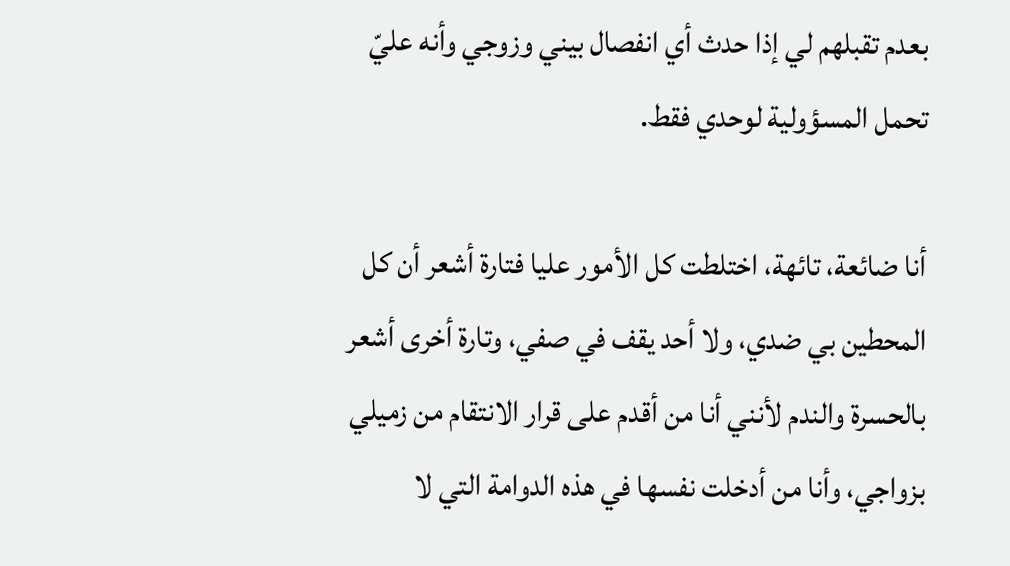بعدم تقبلهم لي إذا حدث أي انفصال بيني وزوجي وأنه عليّ تحمل المسؤولية لوحدي فقط.

أنا ضائعة، تائهة، اختلطت كل الأمور عليا فتارة أشعر أن كل المحطين بي ضدي، ولا أحد يقف في صفي، وتارة أخرى أشعر بالحسرة والندم لأنني أنا من أقدم على قرار الانتقام من زميلي بزواجي، وأنا من أدخلت نفسها في هذه الدوامة التي لا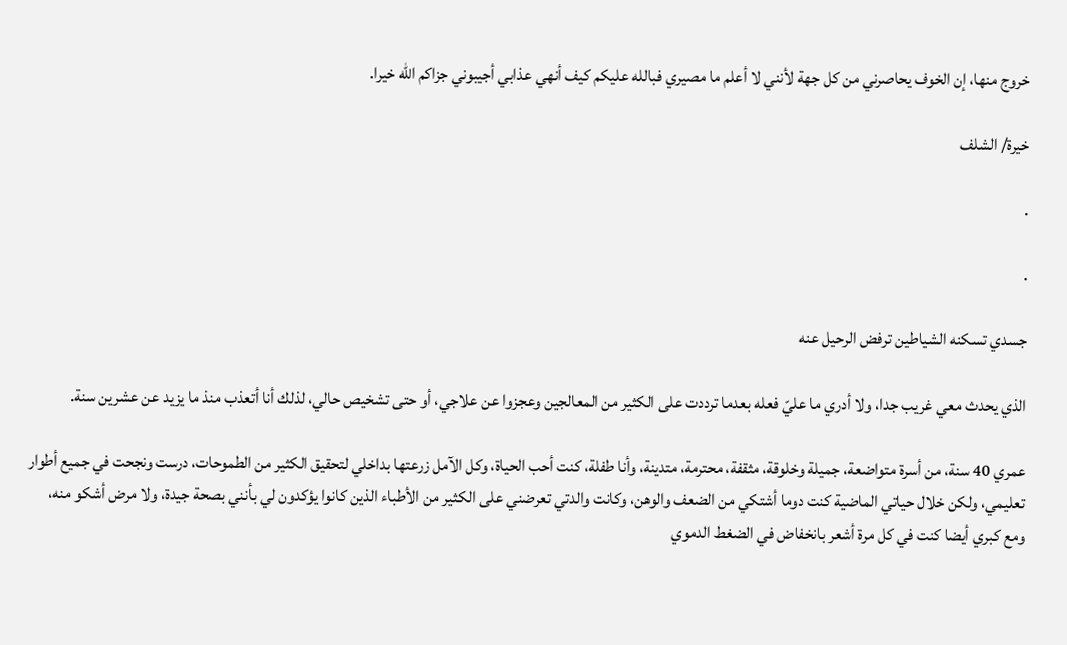خروج منها، إن الخوف يحاصرني من كل جهة لأنني لا أعلم ما مصيري فبالله عليكم كيف أنهي عذابي أجيبوني جزاكم الله خيرا.

خيرة/ الشلف

.

.

جسدي تسكنه الشياطين ترفض الرحيل عنه

الذي يحدث معي غريب جدا، ولا أدري ما عليّ فعله بعدما ترددت على الكثير من المعالجين وعجزوا عن علاجي، أو حتى تشخيص حالي، لذلك أنا أتعذب منذ ما يزيد عن عشرين سنة.

عمري 40 سنة، من أسرة متواضعة، جميلة وخلوقة، مثقفة، محترمة، متدينة، وأنا طفلة، كنت أحب الحياة، وكل الآمل زرعتها بداخلي لتحقيق الكثير من الطموحات، درست ونجحت في جميع أطوار تعليمي، ولكن خلال حياتي الماضية كنت دوما أشتكي من الضعف والوهن، وكانت والدتي تعرضني على الكثير من الأطباء الذين كانوا يؤكدون لي بأنني بصحة جيدة، ولا مرض أشكو منه، ومع كبري أيضا كنت في كل مرة أشعر بانخفاض في الضغط الدموي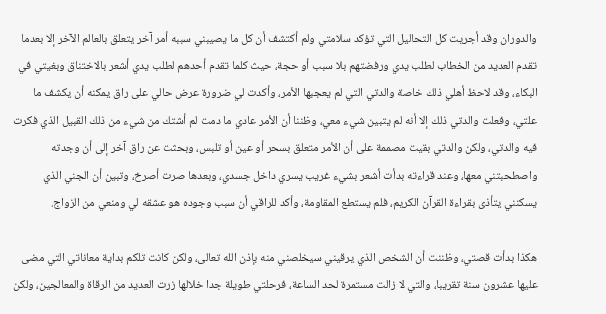والدوران وقد أجريت كل التحاليل التي تؤكد سلامتي ولم أكتشف أن كل ما يصيبني سببه أمر آخر يتعلق بالعالم الآخر إلا بعدما تقدم العديد من الخطاب لطلب يدي ورفضتهم بلا سبب أو حجة، حيث كلما تقدم أحدهم لطلب يدي أشعر بالاختناق وبغيتي في البكاء، وقد لاحظ أهلي ذلك خاصة والدتي التي لم يعجبها الأمر، وأكدت لي ضرورة عرض حالي على راق يمكنه أن يكشف ما علتي، وفعلت والدتي ذلك إلا أنه لم يتبين شيء معي، وظننا أن الأمر عادي ما دمت لم أشتك من شيء من ذلك القبيل الذي فكرت فيه والدتي، ولكن والدتي بقيت مصممة على أن الأمر متعلق بسحر أو عين أو تلبس، وبحثت عن راق آخر إلى أن وجدته واصطحبتني معها، وعند قراءته بدأت أشعر بشيء غريب يسري داخل جسدي، وبعدها صرت أصرخ، وتبين أن الجني الذي يسكنني يتأذى بقراءة القرآن الكريم، فلم يستطع المقاومة، وأكد للراقي أن سبب وجوده هو عشقه لي ومنعي من الزواج.

هكذا بدأت قصتي، وظننت أن الشخص الذي يرقيني سيخلصني منه بإذن الله تعالى، ولكن كانت تلكم بداية معاناتي التي مضى عليها عشرون سنة تقريبا، والتي لا زالت مستمرة لحد الساعة، فرحلتي طويلة جدا خلالها زرت العديد من الرقاة والمعالجين، ولكن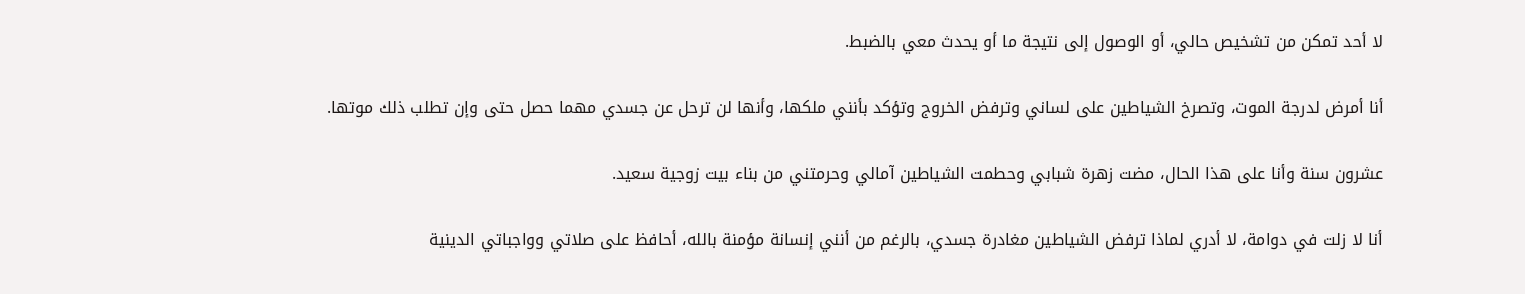لا أحد تمكن من تشخيص حالي، أو الوصول إلى نتيجة ما أو يحدث معي بالضبط.

أنا أمرض لدرجة الموت، وتصرخ الشياطين على لساني وترفض الخروج وتؤكد بأنني ملكها، وأنها لن ترحل عن جسدي مهما حصل حتى وإن تطلب ذلك موتها.

عشرون سنة وأنا على هذا الحال، مضت زهرة شبابي وحطمت الشياطين آمالي وحرمتني من بناء بيت زوجية سعيد.

أنا لا زلت في دوامة، لا أدري لماذا ترفض الشياطين مغادرة جسدي، بالرغم من أنني إنسانة مؤمنة بالله، أحافظ على صلاتي وواجباتي الدينية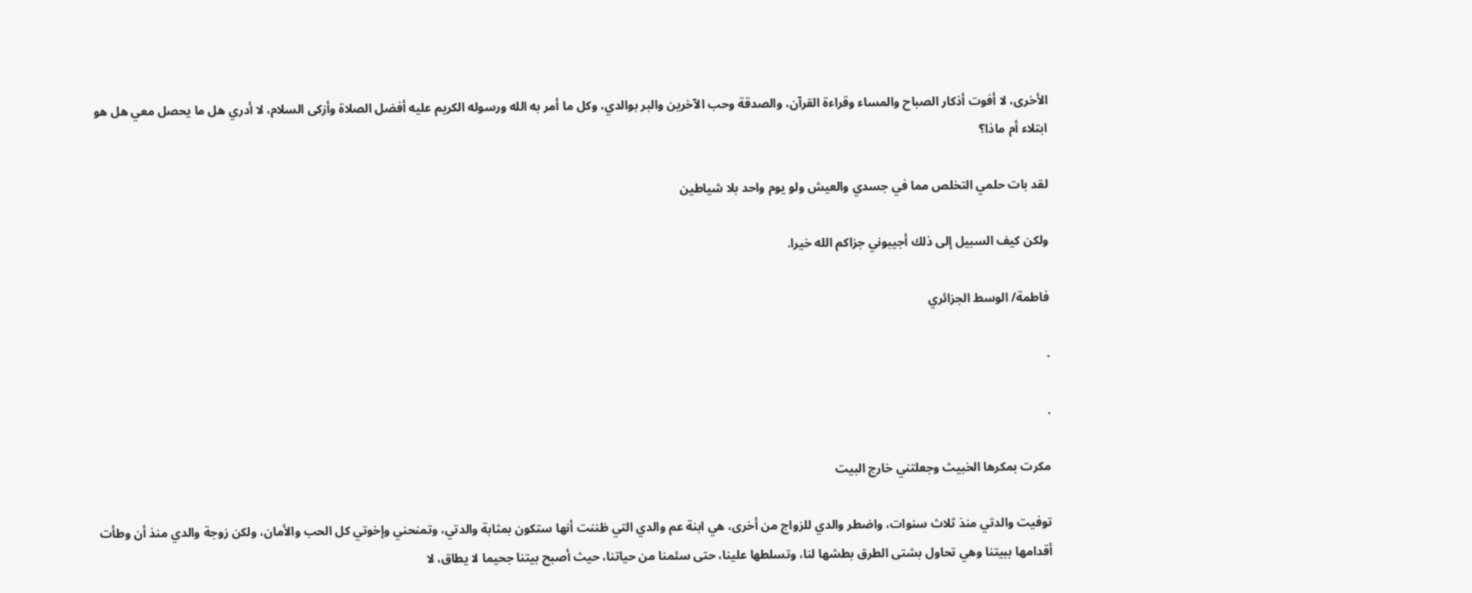الأخرى، لا أفوت أذكار الصباح والمساء وقراءة القرآن، والصدقة وحب الآخرين والبر بوالدي، وكل ما أمر به الله ورسوله الكريم عليه أفضل الصلاة وأزكى السلام، لا أدري هل ما يحصل معي هل هو ابتلاء أم ماذا؟

لقد بات حلمي التخلص مما في جسدي والعيش ولو يوم واحد بلا شياطين

ولكن كيف السبيل إلى ذلك أجيبوني جزاكم الله خيرا.

فاطمة/ الوسط الجزائري

.

.

مكرت بمكرها الخبيث وجعلتني خارج البيت

توفيت والدتي منذ ثلاث سنوات، واضطر والدي للزواج من أخرى، هي ابنة عم والدي التي ظننت أنها ستكون بمثابة والدتي، وتمنحني وإخوتي كل الحب والأمان، ولكن زوجة والدي منذ أن وطأت أقدامها ببيتنا وهي تحاول بشتى الطرق بطشها لنا، وتسلطها علينا، حتى سئمنا من حياتنا، حيث أصبح بيتنا جحيما لا يطاق، لا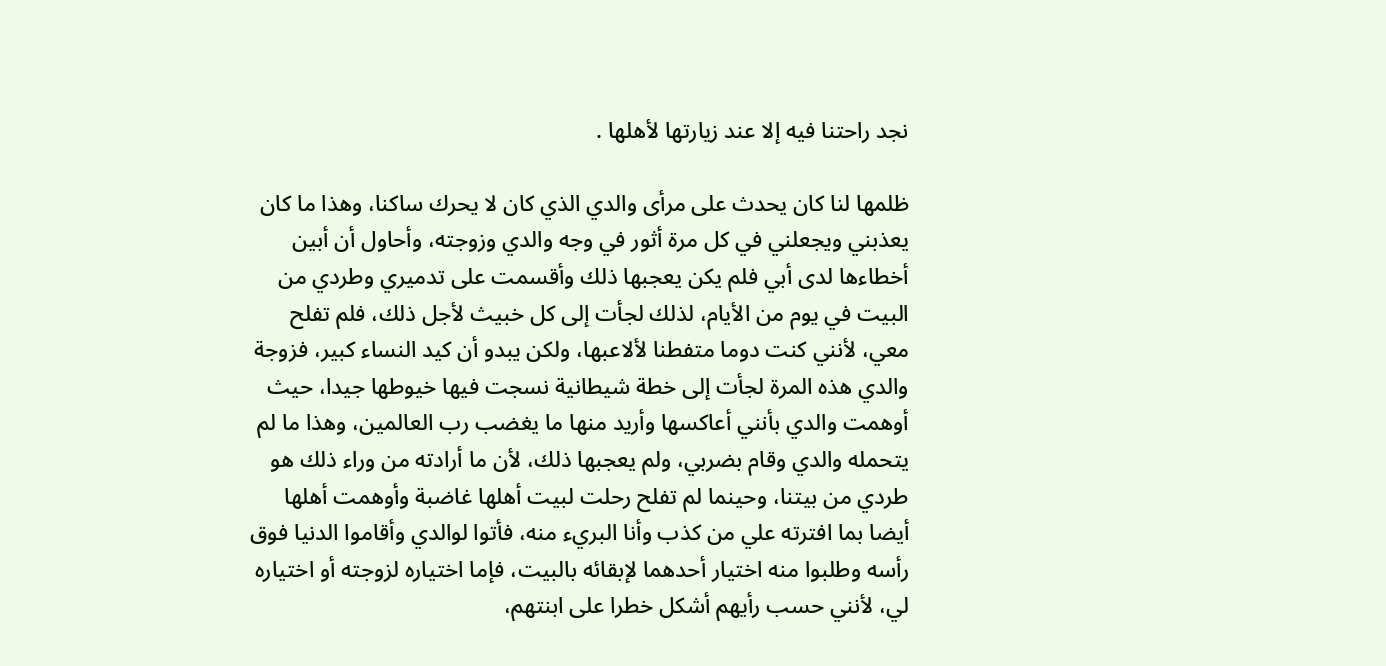نجد راحتنا فيه إلا عند زيارتها لأهلها .

ظلمها لنا كان يحدث على مرأى والدي الذي كان لا يحرك ساكنا، وهذا ما كان يعذبني ويجعلني في كل مرة أثور في وجه والدي وزوجته، وأحاول أن أبين أخطاءها لدى أبي فلم يكن يعجبها ذلك وأقسمت على تدميري وطردي من البيت في يوم من الأيام، لذلك لجأت إلى كل خبيث لأجل ذلك، فلم تفلح معي، لأنني كنت دوما متفطنا لألاعبها، ولكن يبدو أن كيد النساء كبير، فزوجة والدي هذه المرة لجأت إلى خطة شيطانية نسجت فيها خيوطها جيدا، حيث أوهمت والدي بأنني أعاكسها وأريد منها ما يغضب رب العالمين، وهذا ما لم يتحمله والدي وقام بضربي، ولم يعجبها ذلك، لأن ما أرادته من وراء ذلك هو طردي من بيتنا، وحينما لم تفلح رحلت لبيت أهلها غاضبة وأوهمت أهلها أيضا بما افترته علي من كذب وأنا البريء منه، فأتوا لوالدي وأقاموا الدنيا فوق رأسه وطلبوا منه اختيار أحدهما لإبقائه بالبيت، فإما اختياره لزوجته أو اختياره لي، لأنني حسب رأيهم أشكل خطرا على ابنتهم،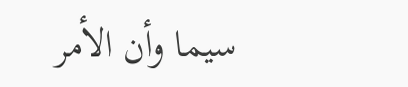سيما وأن الأمر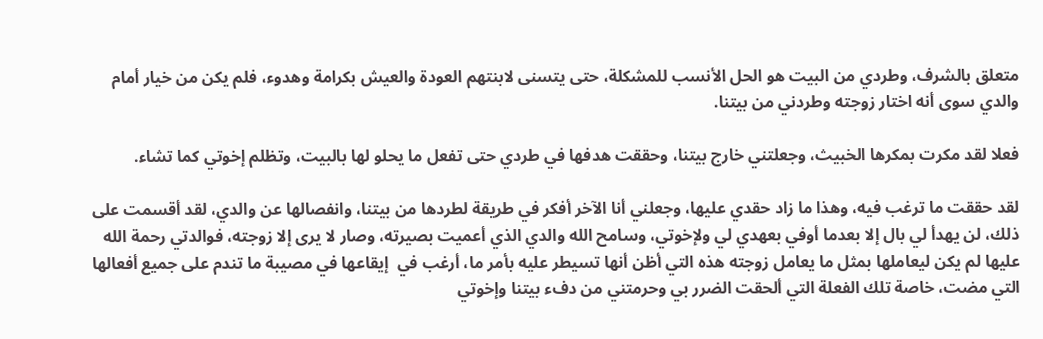متعلق بالشرف، وطردي من البيت هو الحل الأنسب للمشكلة، حتى يتسنى لابنتهم العودة والعيش بكرامة وهدوء، فلم يكن من خيار أمام والدي سوى أنه اختار زوجته وطردني من بيتنا.

فعلا لقد مكرت بمكرها الخبيث، وجعلتني خارج بيتنا، وحققت هدفها في طردي حتى تفعل ما يحلو لها بالبيت، وتظلم إخوتي كما تشاء.

لقد حققت ما ترغب فيه، وهذا ما زاد حقدي عليها، وجعلني أنا الآخر أفكر في طريقة لطردها من بيتنا، وانفصالها عن والدي، لقد أقسمت على ذلك، لن يهدأ لي بال إلا بعدما أوفي بعهدي لي ولإخوتي، وسامح الله والدي الذي أعميت بصيرته، وصار لا يرى إلا زوجته، فوالدتي رحمة الله عليها لم يكن ليعاملها بمثل ما يعامل زوجته هذه التي أظن أنها تسيطر عليه بأمر ما، أرغب في  إيقاعها في مصيبة ما تندم على جميع أفعالها التي مضت، خاصة تلك الفعلة التي ألحقت الضرر بي وحرمتني من دفء بيتنا وإخوتي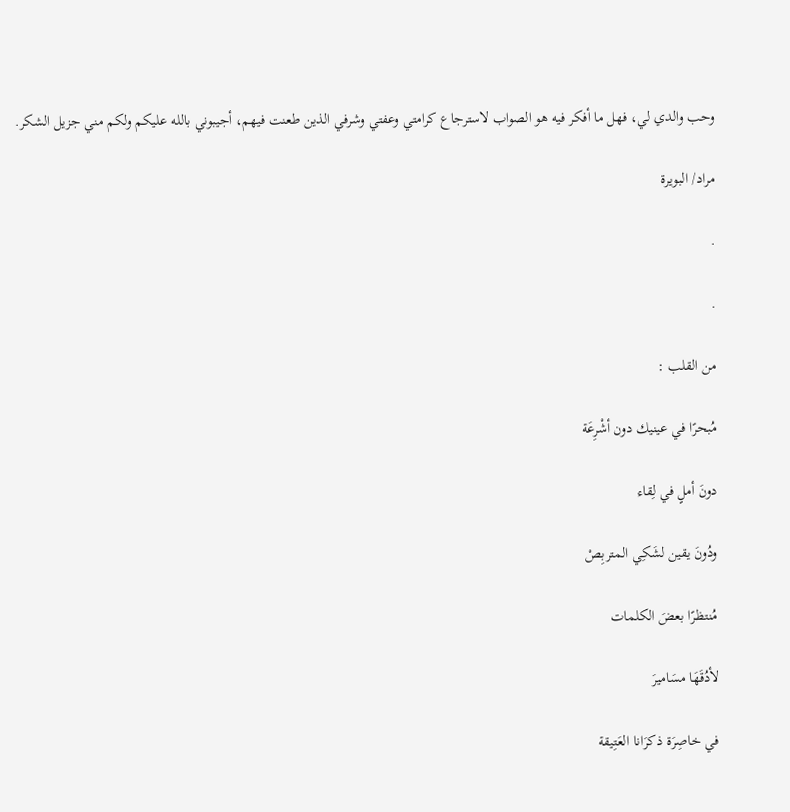وحب والدي لي، فهل ما أفكر فيه هو الصواب لاسترجاع كرامتي وعفتي وشرفي الذين طعنت فيهم، أجيبوني بالله عليكم ولكم مني جزيل الشكر.

مراد/ البويرة

.

.

من القلب :

مُبحرًا في عينيك دون أشْرِعَة

دونَ أملٍ في لِقاء

ودُونَ يقين لشَكِي المتربِصْ

مُنتظرًا بعضَ الكلمات

لأدُقَهَا مسَاميرَ

في خاصِرَة ذكرَانا العَتِيقة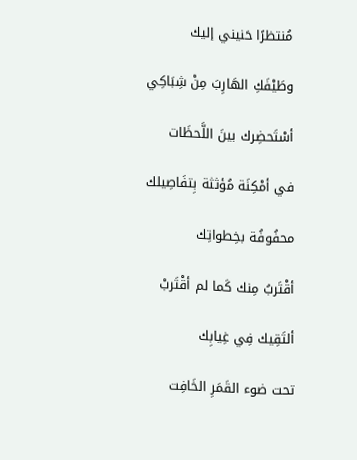مُنتظرًا حَنيني إليك

وطَيْفَكِ الهَارِبَ مِنْ شِبَاكِي

أسْتَحضِرك بينَ اللَّحظَات

في أمْكِنَة مُؤثثة بِتفَاصِيلك

محفُوفُة بخِطواتِك

أقْتَربُ مِنك كَما لم أقْتَربْ

ألتَقِيك فِي غِيابِك

تحت ضوء القَمَرِ الخَافِت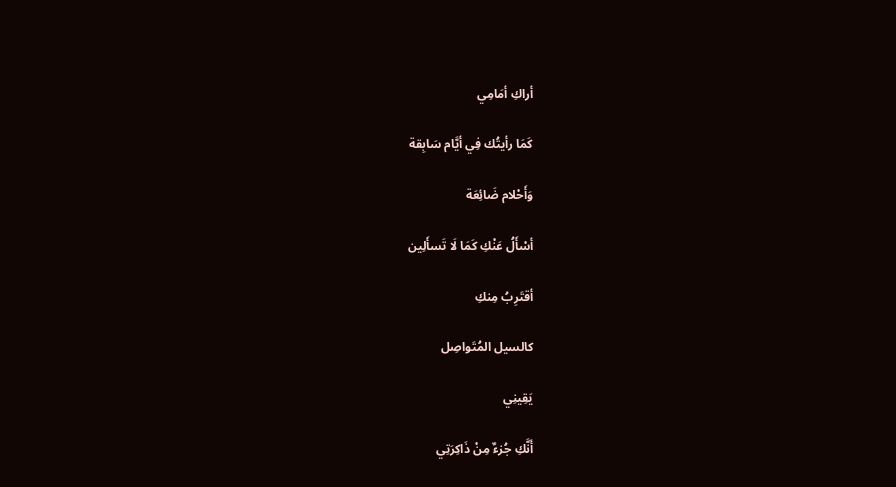أراكِ أمَامِي

كَمَا رأيتُك فِي أيَّام سَابِقة

وَأَحْلام ضَائِعَة

أسْأَلُ عَنْكِ كَمَا لَا تَسأَلِين

أقتَرِبُ مِنكِ

كالسيل المُتَواصِل

يَقِينِي

أَنَّكِ جُزءٌ مِنْ ذَاكِرَتِي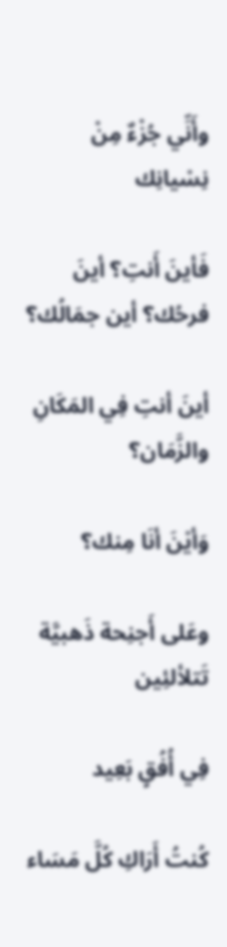وأَنِّي جُزْءٌ مِنْ نِسْيانِك

فَأينَ أَنتِ؟ أينَ فرحُك؟ أين جمَالُك؟

أينَ أنتِ فِي المَكَانِ والزَّمَان؟

وَأيْنَ أنَا مِنك؟

وعَلى أَجنِحة ذَهبيَّة تَتلألئِين

فِي أُفُقٍ بَعِيد

كُنتُ أَرَاكِ كُلَّ مَسَاء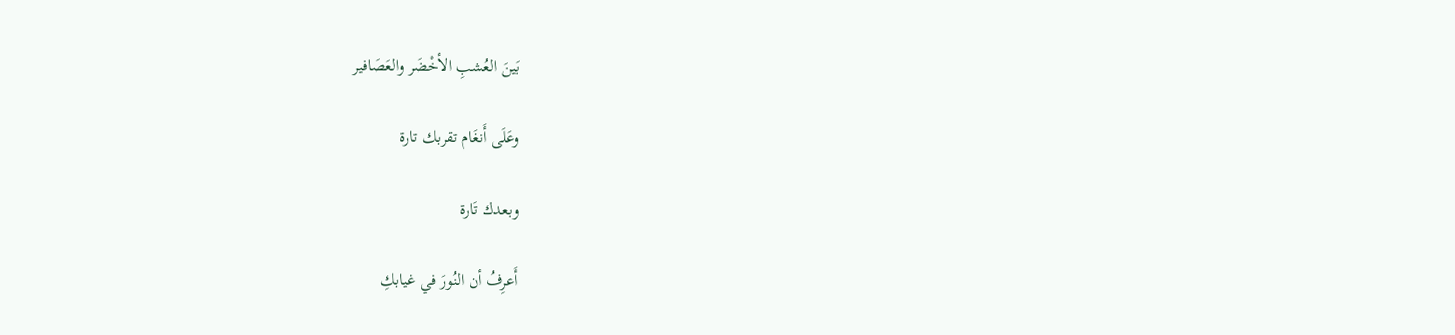بَينَ العُشبِ الأخْضَر والعَصَافير

وعَلَى أَنغَام تقربك تارة

وبعدك تَارة

أَعرِفُ أن النُورَ في غيابكِ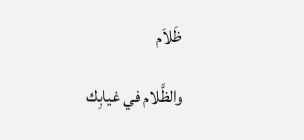ظَلاَم

والظَّلام في غيابِك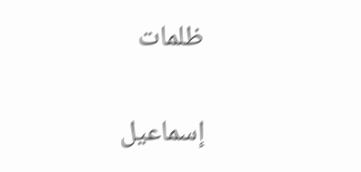ظلمات

إسماعيل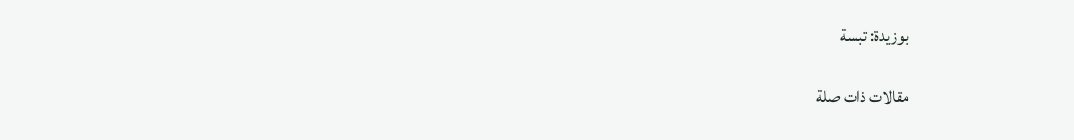بوزيدة: تبسة

مقالات ذات صلة